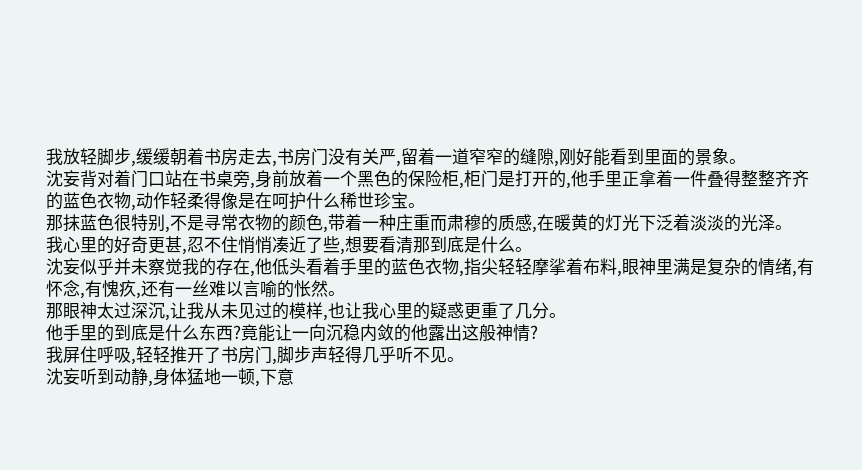我放轻脚步,缓缓朝着书房走去,书房门没有关严,留着一道窄窄的缝隙,刚好能看到里面的景象。
沈妄背对着门口站在书桌旁,身前放着一个黑色的保险柜,柜门是打开的,他手里正拿着一件叠得整整齐齐的蓝色衣物,动作轻柔得像是在呵护什么稀世珍宝。
那抹蓝色很特别,不是寻常衣物的颜色,带着一种庄重而肃穆的质感,在暖黄的灯光下泛着淡淡的光泽。
我心里的好奇更甚,忍不住悄悄凑近了些,想要看清那到底是什么。
沈妄似乎并未察觉我的存在,他低头看着手里的蓝色衣物,指尖轻轻摩挲着布料,眼神里满是复杂的情绪,有怀念,有愧疚,还有一丝难以言喻的怅然。
那眼神太过深沉,让我从未见过的模样,也让我心里的疑惑更重了几分。
他手里的到底是什么东西?竟能让一向沉稳内敛的他露出这般神情?
我屏住呼吸,轻轻推开了书房门,脚步声轻得几乎听不见。
沈妄听到动静,身体猛地一顿,下意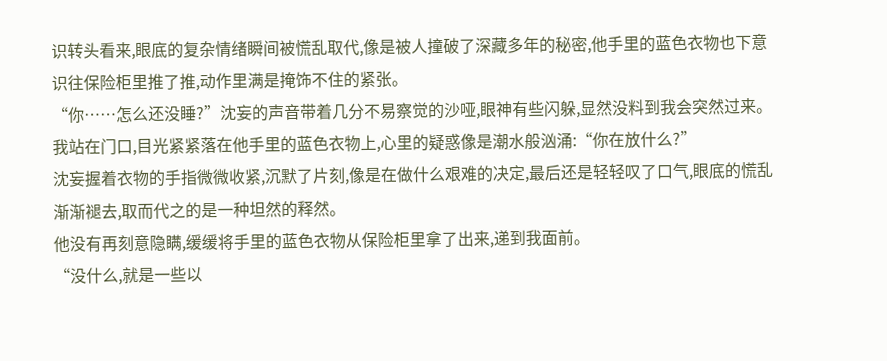识转头看来,眼底的复杂情绪瞬间被慌乱取代,像是被人撞破了深藏多年的秘密,他手里的蓝色衣物也下意识往保险柜里推了推,动作里满是掩饰不住的紧张。
“你……怎么还没睡?”沈妄的声音带着几分不易察觉的沙哑,眼神有些闪躲,显然没料到我会突然过来。
我站在门口,目光紧紧落在他手里的蓝色衣物上,心里的疑惑像是潮水般汹涌:“你在放什么?”
沈妄握着衣物的手指微微收紧,沉默了片刻,像是在做什么艰难的决定,最后还是轻轻叹了口气,眼底的慌乱渐渐褪去,取而代之的是一种坦然的释然。
他没有再刻意隐瞒,缓缓将手里的蓝色衣物从保险柜里拿了出来,递到我面前。
“没什么,就是一些以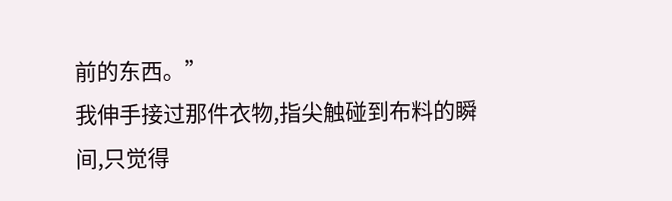前的东西。”
我伸手接过那件衣物,指尖触碰到布料的瞬间,只觉得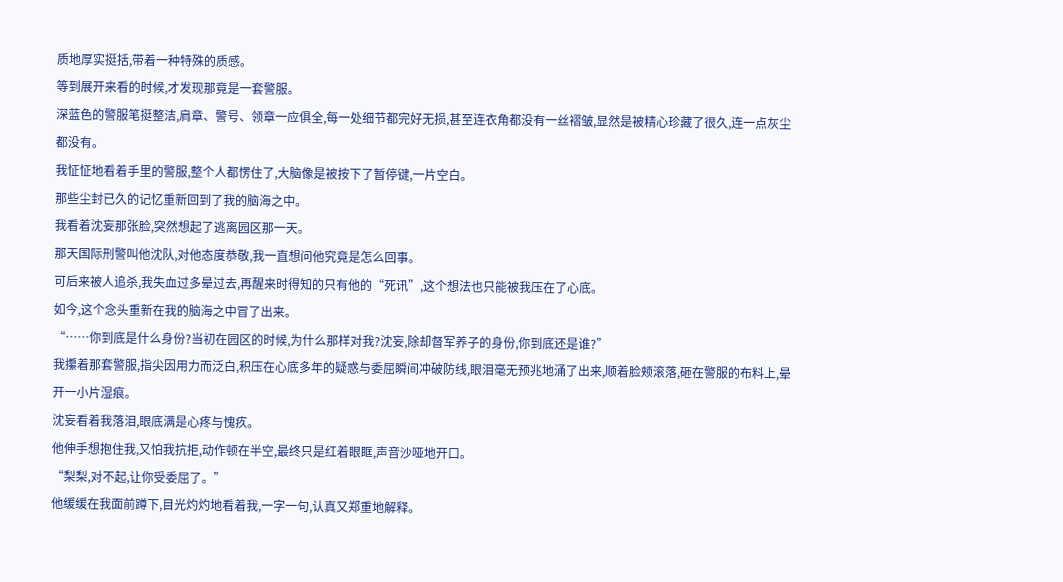质地厚实挺括,带着一种特殊的质感。
等到展开来看的时候,才发现那竟是一套警服。
深蓝色的警服笔挺整洁,肩章、警号、领章一应俱全,每一处细节都完好无损,甚至连衣角都没有一丝褶皱,显然是被精心珍藏了很久,连一点灰尘都没有。
我怔怔地看着手里的警服,整个人都愣住了,大脑像是被按下了暂停键,一片空白。
那些尘封已久的记忆重新回到了我的脑海之中。
我看着沈妄那张脸,突然想起了逃离园区那一天。
那天国际刑警叫他沈队,对他态度恭敬,我一直想问他究竟是怎么回事。
可后来被人追杀,我失血过多晕过去,再醒来时得知的只有他的“死讯”,这个想法也只能被我压在了心底。
如今,这个念头重新在我的脑海之中冒了出来。
“……你到底是什么身份?当初在园区的时候,为什么那样对我?沈妄,除却督军养子的身份,你到底还是谁?”
我攥着那套警服,指尖因用力而泛白,积压在心底多年的疑惑与委屈瞬间冲破防线,眼泪毫无预兆地涌了出来,顺着脸颊滚落,砸在警服的布料上,晕开一小片湿痕。
沈妄看着我落泪,眼底满是心疼与愧疚。
他伸手想抱住我,又怕我抗拒,动作顿在半空,最终只是红着眼眶,声音沙哑地开口。
“梨梨,对不起,让你受委屈了。”
他缓缓在我面前蹲下,目光灼灼地看着我,一字一句,认真又郑重地解释。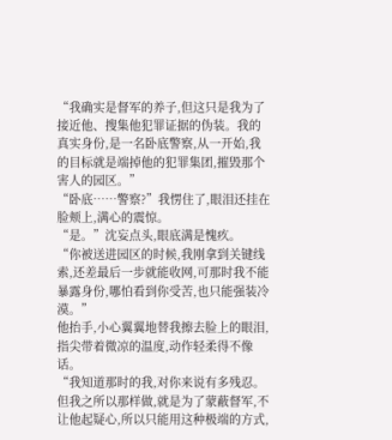“我确实是督军的养子,但这只是我为了接近他、搜集他犯罪证据的伪装。我的真实身份,是一名卧底警察,从一开始,我的目标就是端掉他的犯罪集团,摧毁那个害人的园区。”
“卧底……警察?”我愣住了,眼泪还挂在脸颊上,满心的震惊。
“是。”沈妄点头,眼底满是愧疚。
“你被送进园区的时候,我刚拿到关键线索,还差最后一步就能收网,可那时我不能暴露身份,哪怕看到你受苦,也只能强装冷漠。”
他抬手,小心翼翼地替我擦去脸上的眼泪,指尖带着微凉的温度,动作轻柔得不像话。
“我知道那时的我,对你来说有多残忍。但我之所以那样做,就是为了蒙蔽督军,不让他起疑心,所以只能用这种极端的方式,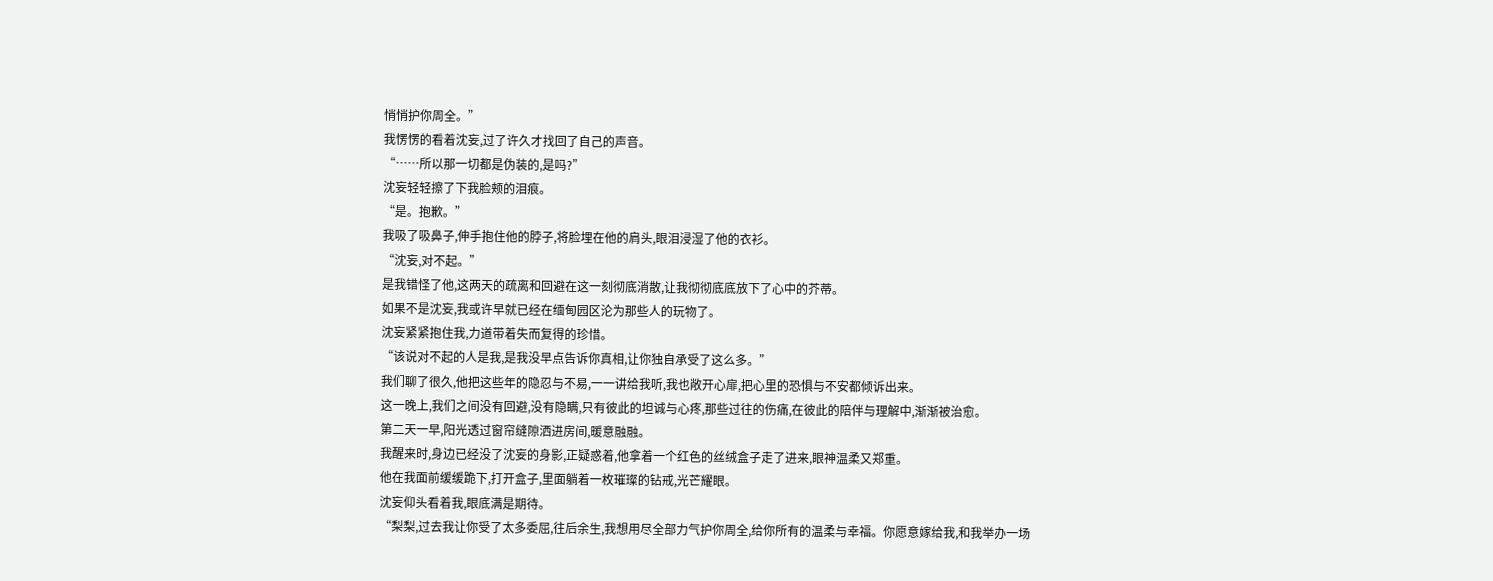悄悄护你周全。”
我愣愣的看着沈妄,过了许久才找回了自己的声音。
“……所以那一切都是伪装的,是吗?”
沈妄轻轻擦了下我脸颊的泪痕。
“是。抱歉。”
我吸了吸鼻子,伸手抱住他的脖子,将脸埋在他的肩头,眼泪浸湿了他的衣衫。
“沈妄,对不起。”
是我错怪了他,这两天的疏离和回避在这一刻彻底消散,让我彻彻底底放下了心中的芥蒂。
如果不是沈妄,我或许早就已经在缅甸园区沦为那些人的玩物了。
沈妄紧紧抱住我,力道带着失而复得的珍惜。
“该说对不起的人是我,是我没早点告诉你真相,让你独自承受了这么多。”
我们聊了很久,他把这些年的隐忍与不易,一一讲给我听,我也敞开心扉,把心里的恐惧与不安都倾诉出来。
这一晚上,我们之间没有回避,没有隐瞒,只有彼此的坦诚与心疼,那些过往的伤痛,在彼此的陪伴与理解中,渐渐被治愈。
第二天一早,阳光透过窗帘缝隙洒进房间,暖意融融。
我醒来时,身边已经没了沈妄的身影,正疑惑着,他拿着一个红色的丝绒盒子走了进来,眼神温柔又郑重。
他在我面前缓缓跪下,打开盒子,里面躺着一枚璀璨的钻戒,光芒耀眼。
沈妄仰头看着我,眼底满是期待。
“梨梨,过去我让你受了太多委屈,往后余生,我想用尽全部力气护你周全,给你所有的温柔与幸福。你愿意嫁给我,和我举办一场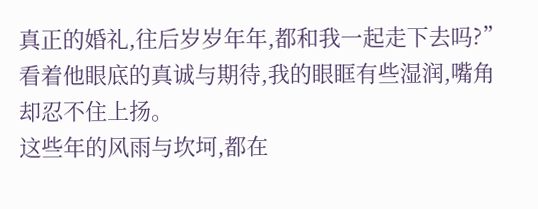真正的婚礼,往后岁岁年年,都和我一起走下去吗?”
看着他眼底的真诚与期待,我的眼眶有些湿润,嘴角却忍不住上扬。
这些年的风雨与坎坷,都在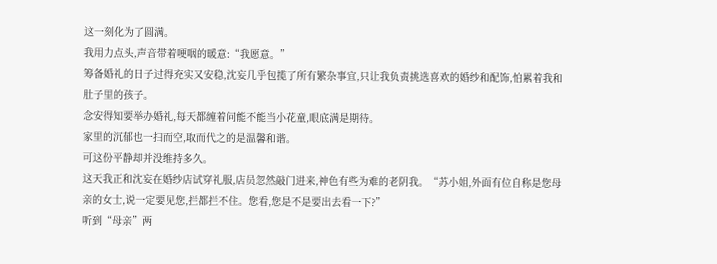这一刻化为了圆满。
我用力点头,声音带着哽咽的暖意:“我愿意。”
筹备婚礼的日子过得充实又安稳,沈妄几乎包揽了所有繁杂事宜,只让我负责挑选喜欢的婚纱和配饰,怕累着我和肚子里的孩子。
念安得知要举办婚礼,每天都缠着问能不能当小花童,眼底满是期待。
家里的沉郁也一扫而空,取而代之的是温馨和谐。
可这份平静却并没维持多久。
这天我正和沈妄在婚纱店试穿礼服,店员忽然敲门进来,神色有些为难的老阴我。“苏小姐,外面有位自称是您母亲的女士,说一定要见您,拦都拦不住。您看,您是不是要出去看一下?”
听到“母亲”两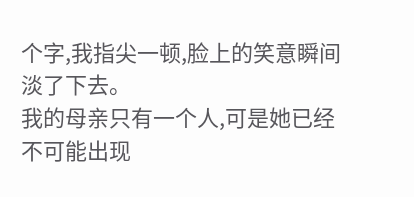个字,我指尖一顿,脸上的笑意瞬间淡了下去。
我的母亲只有一个人,可是她已经不可能出现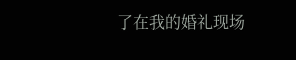了在我的婚礼现场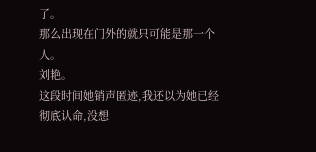了。
那么出现在门外的就只可能是那一个人。
刘艳。
这段时间她销声匿迹,我还以为她已经彻底认命,没想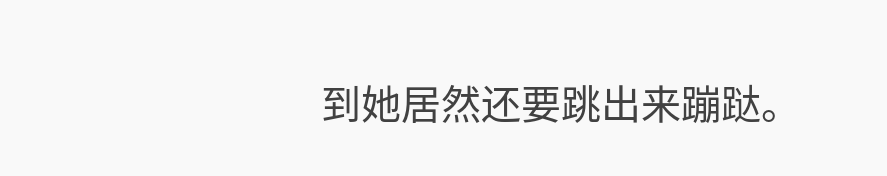到她居然还要跳出来蹦跶。